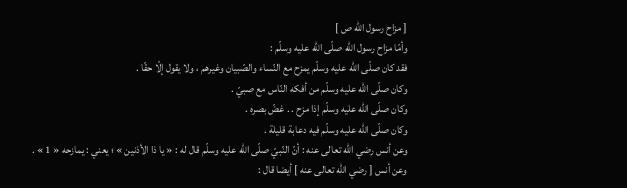[ مزاح رسول اللّه ص ]
وأمّا مزاح رسول اللّه صلّى اللّه عليه وسلّم :
فقد كان صلّى اللّه عليه وسلّم يمزح مع النّساء والصّبيان وغيرهم ، ولا يقول إلّا حقّا .
وكان صلّى اللّه عليه وسلّم من أفكه النّاس مع صبيّ .
وكان صلّى اللّه عليه وسلّم إذا مزح . . غضّ بصره .
وكان صلّى اللّه عليه وسلّم فيه دعابة قليلة .
وعن أنس رضي اللّه تعالى عنه : أنّ النّبيّ صلّى اللّه عليه وسلّم قال له : « يا ذا الأذنين » ؛ يعني : يمازحه « 1 » .
وعن أنس [ رضي اللّه تعالى عنه ] أيضا قال :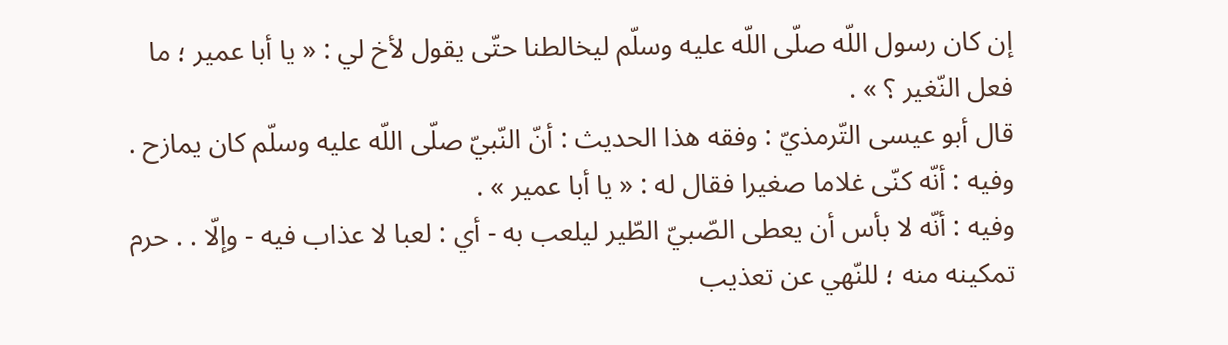إن كان رسول اللّه صلّى اللّه عليه وسلّم ليخالطنا حتّى يقول لأخ لي : « يا أبا عمير ؛ ما فعل النّغير ؟ » .
قال أبو عيسى التّرمذيّ : وفقه هذا الحديث : أنّ النّبيّ صلّى اللّه عليه وسلّم كان يمازح .
وفيه : أنّه كنّى غلاما صغيرا فقال له : « يا أبا عمير » .
وفيه : أنّه لا بأس أن يعطى الصّبيّ الطّير ليلعب به - أي : لعبا لا عذاب فيه - وإلّا . . حرم تمكينه منه ؛ للنّهي عن تعذيب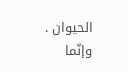الحيوان .
وإنّما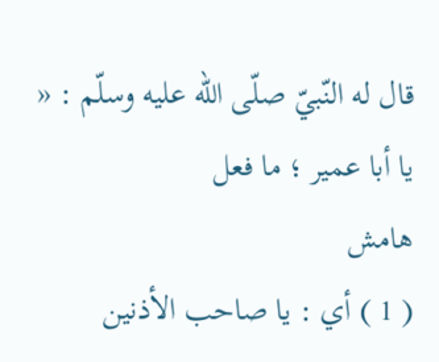قال له النّبيّ صلّى اللّه عليه وسلّم : « يا أبا عمير ؛ ما فعل
هامش
( 1 ) أي : يا صاحب الأذنين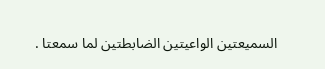السميعتين الواعيتين الضابطتين لما سمعتا .